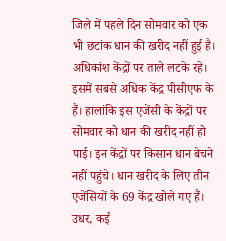जिले में पहले दिन सोमवार को एक भी छटांक धान की खरीद नहीं हुई है। अधिकांश केंद्रों पर ताले लटके रहे। इसमें सबसे अधिक केंद्र पीसीएफ के हैं। हालांकि इस एजेंसी के केंद्रों पर सोमवार को धान की खरीद नहीं हो पाई। इन केंद्रों पर किसान धान बेचने नहीं पहुंचे। धान खरीद के लिए तीन एजेंसियों के 69 केंद्र खोले गए हैं। उधर, कई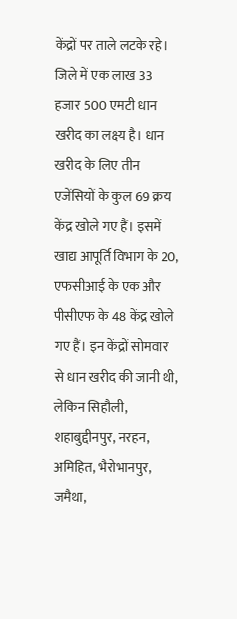केंद्रों पर ताले लटके रहे।
जिले में एक लाख 33 हजार 500 एमटी धान खरीद का लक्ष्य है। धान खरीद के लिए तीन एजेंसियों के कुल 69 क्रय केंद्र खोले गए हैं। इसमें खाद्य आपूर्ति विभाग के 20, एफसीआई के एक और पीसीएफ के 48 केंद्र खोले गए हैं। इन केंद्रों सोमवार से धान खरीद की जानी थी, लेकिन सिहौली, शहाबुद्दीनपुर, नरहन, अमिहित, भैरोभानपुर, जमैथा,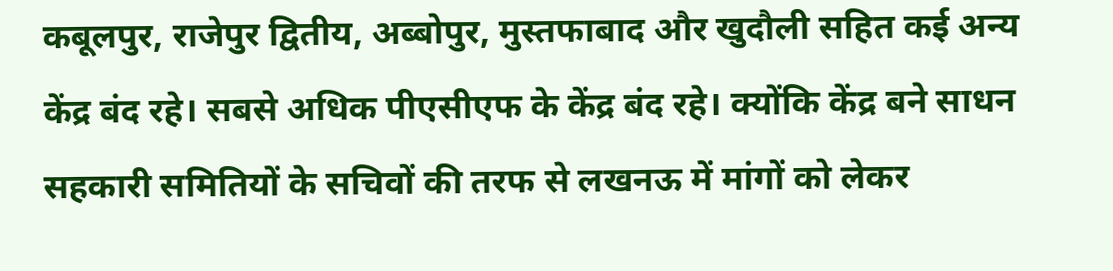कबूलपुर, राजेपुर द्वितीय, अब्बोपुर, मुस्तफाबाद और खुदौली सहित कई अन्य केंद्र बंद रहे। सबसे अधिक पीएसीएफ के केंद्र बंद रहे। क्योंकि केंद्र बने साधन सहकारी समितियों के सचिवों की तरफ से लखनऊ में मांगों को लेकर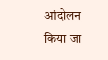आंदोलन किया जा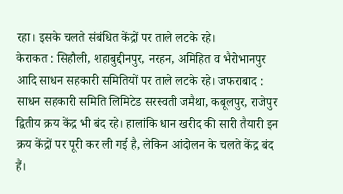रहा। इसके चलते संबंधित केंद्रों पर ताले लटके रहे।
केराकत : सिहौली, शहाबुद्दीनपुर, नरहन, अमिहित व भैरोभानपुर आदि साधन सहकारी समितियों पर ताले लटके रहे। जफराबाद : साधन सहकारी समिति लिमिटेड सरस्वती जमैथा, कबूलपुर, राजेपुर द्वितीय क्रय केंद्र भी बंद रहे। हालांकि धान खरीद की सारी तैयारी इन क्रय केंद्रों पर पूरी कर ली गई है, लेकिन आंदोलन के चलते केंद्र बंद हैं।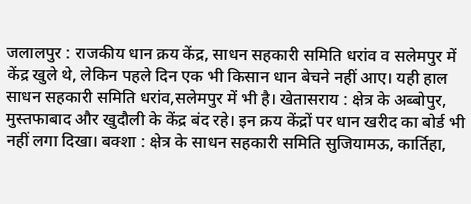जलालपुर : राजकीय धान क्रय केंद्र, साधन सहकारी समिति धरांव व सलेमपुर में केंद्र खुले थे, लेकिन पहले दिन एक भी किसान धान बेचने नहीं आए। यही हाल साधन सहकारी समिति धरांव,सलेमपुर में भी है। खेतासराय : क्षेत्र के अब्बोपुर, मुस्तफाबाद और खुदौली के केंद्र बंद रहे। इन क्रय केंद्रों पर धान खरीद का बोर्ड भी नहीं लगा दिखा। बक्शा : क्षेत्र के साधन सहकारी समिति सुजियामऊ, कार्तिहा,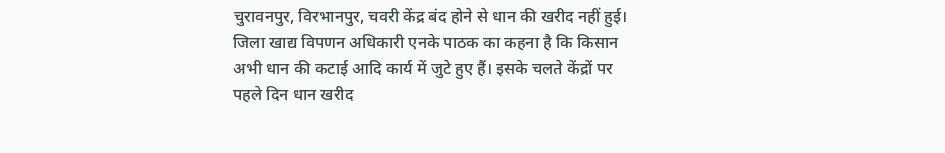चुरावनपुर, विरभानपुर, चवरी केंद्र बंद होने से धान की खरीद नहीं हुई।
जिला खाद्य विपणन अधिकारी एनके पाठक का कहना है कि किसान अभी धान की कटाई आदि कार्य में जुटे हुए हैं। इसके चलते केंद्रों पर पहले दिन धान खरीद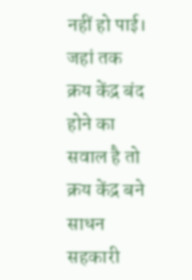नहीं हो पाई। जहां तक क्रय केंद्र बंद होने का सवाल है तो क्रय केंद्र बने साधन सहकारी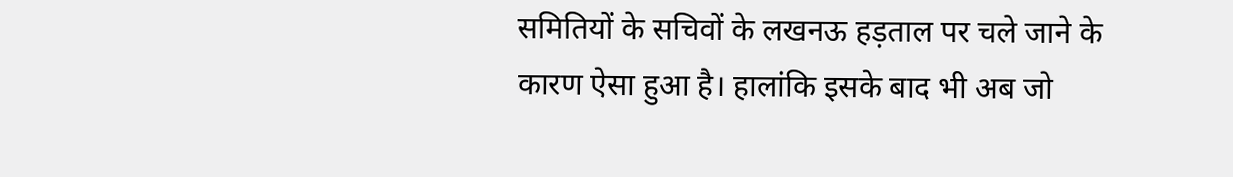समितियों के सचिवों के लखनऊ हड़ताल पर चले जाने के कारण ऐसा हुआ है। हालांकि इसके बाद भी अब जो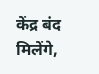केंद्र बंद मिलेंगे,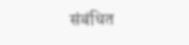संबंधित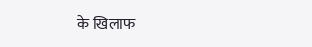के खिलाफ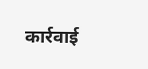कार्रवाई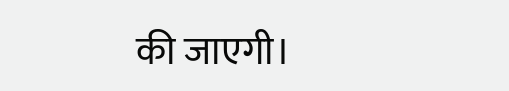की जाएगी।